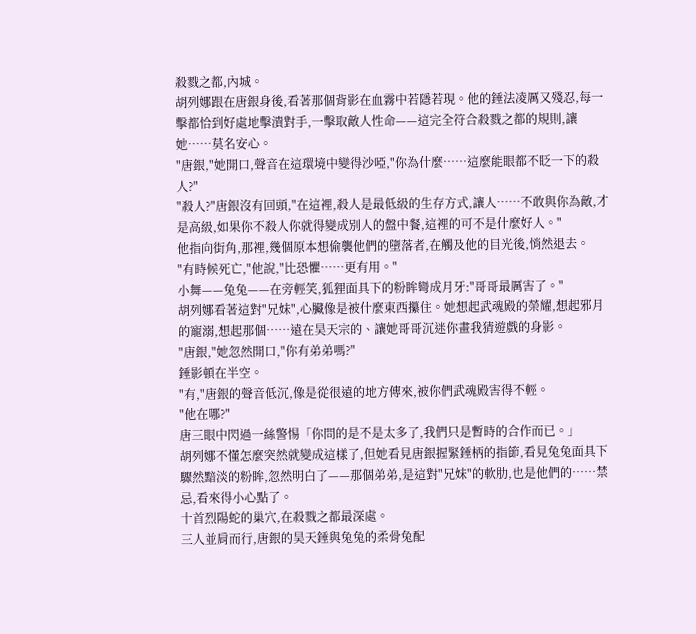殺戮之都,內城。
胡列娜跟在唐銀身後,看著那個背影在血霧中若隱若現。他的錘法凌厲又殘忍,每一擊都恰到好處地擊潰對手,一擊取敵人性命——這完全符合殺戮之都的規則,讓她……莫名安心。
"唐銀,"她開口,聲音在這環境中變得沙啞,"你為什麼……這麼能眼都不眨一下的殺人?"
"殺人?"唐銀沒有回頭,"在這裡,殺人是最低級的生存方式,讓人……不敢與你為敵,才是高級,如果你不殺人你就得變成別人的盤中餐,這裡的可不是什麼好人。"
他指向街角,那裡,幾個原本想偷襲他們的墮落者,在觸及他的目光後,悄然退去。
"有時候死亡,"他說,"比恐懼……更有用。"
小舞——兔兔——在旁輕笑,狐狸面具下的粉眸彎成月牙:"哥哥最厲害了。"
胡列娜看著這對"兄妹",心臟像是被什麼東西攥住。她想起武魂殿的榮耀,想起邪月的寵溺,想起那個……遠在昊天宗的、讓她哥哥沉迷你畫我猜遊戲的身影。
"唐銀,"她忽然開口,"你有弟弟嗎?"
錘影頓在半空。
"有,"唐銀的聲音低沉,像是從很遠的地方傳來,被你們武魂殿害得不輕。
"他在哪?"
唐三眼中閃過一絲警惕「你問的是不是太多了,我們只是暫時的合作而已。」
胡列娜不懂怎麼突然就變成這樣了,但她看見唐銀握緊錘柄的指節,看見兔兔面具下驟然黯淡的粉眸,忽然明白了——那個弟弟,是這對"兄妹"的軟肋,也是他們的……禁忌,看來得小心點了。
十首烈陽蛇的巢穴,在殺戮之都最深處。
三人並肩而行,唐銀的昊天錘與兔兔的柔骨兔配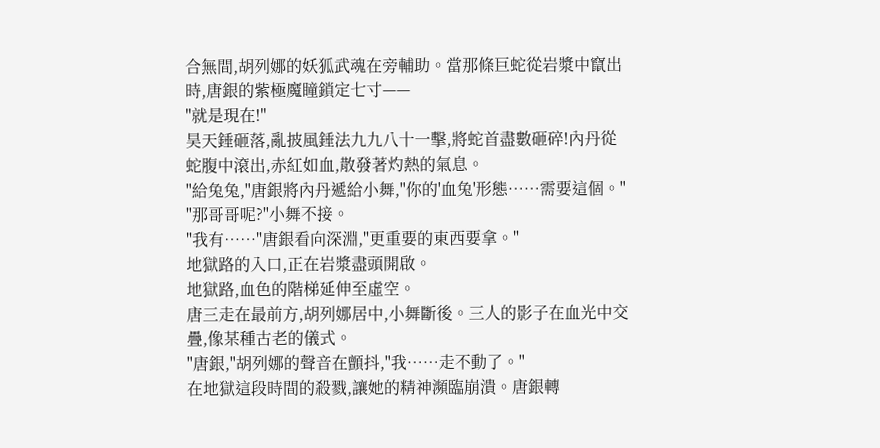合無間,胡列娜的妖狐武魂在旁輔助。當那條巨蛇從岩漿中竄出時,唐銀的紫極魔瞳鎖定七寸——
"就是現在!"
昊天錘砸落,亂披風錘法九九八十一擊,將蛇首盡數砸碎!內丹從蛇腹中滾出,赤紅如血,散發著灼熱的氣息。
"給兔兔,"唐銀將內丹遞給小舞,"你的'血兔'形態……需要這個。"
"那哥哥呢?"小舞不接。
"我有……"唐銀看向深淵,"更重要的東西要拿。"
地獄路的入口,正在岩漿盡頭開啟。
地獄路,血色的階梯延伸至虛空。
唐三走在最前方,胡列娜居中,小舞斷後。三人的影子在血光中交疊,像某種古老的儀式。
"唐銀,"胡列娜的聲音在顫抖,"我……走不動了。"
在地獄這段時間的殺戮,讓她的精神瀕臨崩潰。唐銀轉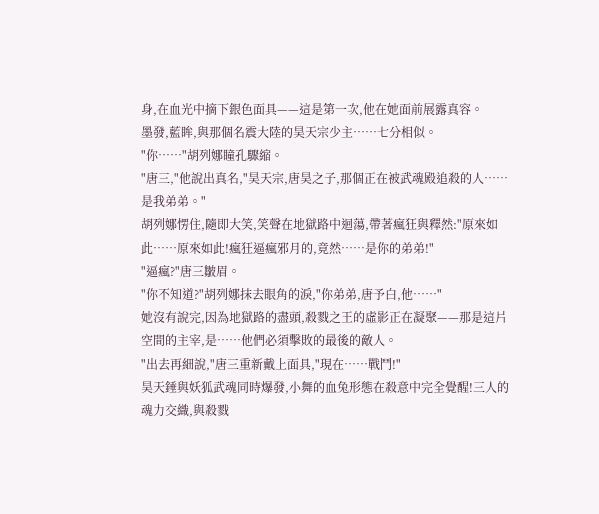身,在血光中摘下銀色面具——這是第一次,他在她面前展露真容。
墨發,藍眸,與那個名震大陸的昊天宗少主……七分相似。
"你……"胡列娜瞳孔驟縮。
"唐三,"他說出真名,"昊天宗,唐昊之子,那個正在被武魂殿追殺的人……是我弟弟。"
胡列娜愣住,隨即大笑,笑聲在地獄路中迴蕩,帶著瘋狂與釋然:"原來如此……原來如此!瘋狂逼瘋邪月的,竟然……是你的弟弟!"
"逼瘋?"唐三皺眉。
"你不知道?"胡列娜抹去眼角的淚,"你弟弟,唐予白,他……"
她沒有說完,因為地獄路的盡頭,殺戮之王的虛影正在凝聚——那是這片空間的主宰,是……他們必須擊敗的最後的敵人。
"出去再細說,"唐三重新戴上面具,"現在……戰鬥!"
昊天錘與妖狐武魂同時爆發,小舞的血兔形態在殺意中完全覺醒!三人的魂力交織,與殺戮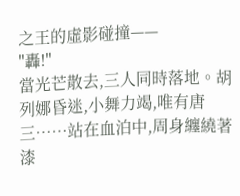之王的虛影碰撞——
"轟!"
當光芒散去,三人同時落地。胡列娜昏迷,小舞力竭,唯有唐三……站在血泊中,周身纏繞著漆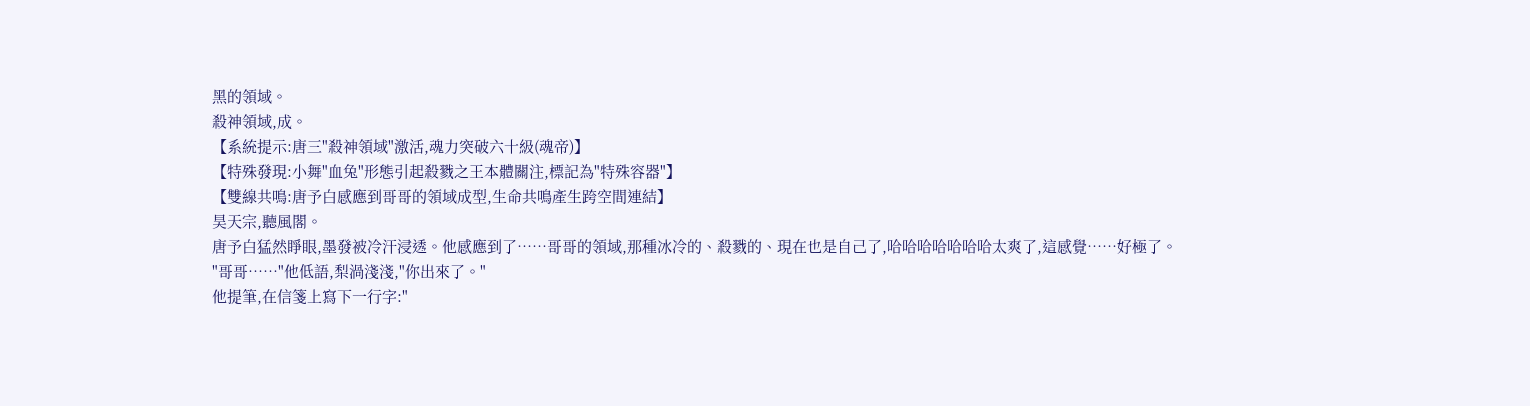黑的領域。
殺神領域,成。
【系統提示:唐三"殺神領域"激活,魂力突破六十級(魂帝)】
【特殊發現:小舞"血兔"形態引起殺戮之王本體關注,標記為"特殊容器"】
【雙線共鳴:唐予白感應到哥哥的領域成型,生命共鳴產生跨空間連結】
昊天宗,聽風閣。
唐予白猛然睜眼,墨發被冷汗浸透。他感應到了……哥哥的領域,那種冰冷的、殺戮的、現在也是自己了,哈哈哈哈哈哈哈太爽了,這感覺……好極了。
"哥哥……"他低語,梨渦淺淺,"你出來了。"
他提筆,在信箋上寫下一行字:"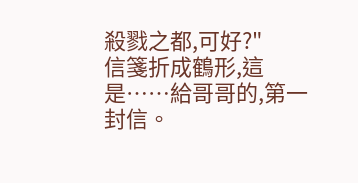殺戮之都,可好?"
信箋折成鶴形,這是……給哥哥的,第一封信。